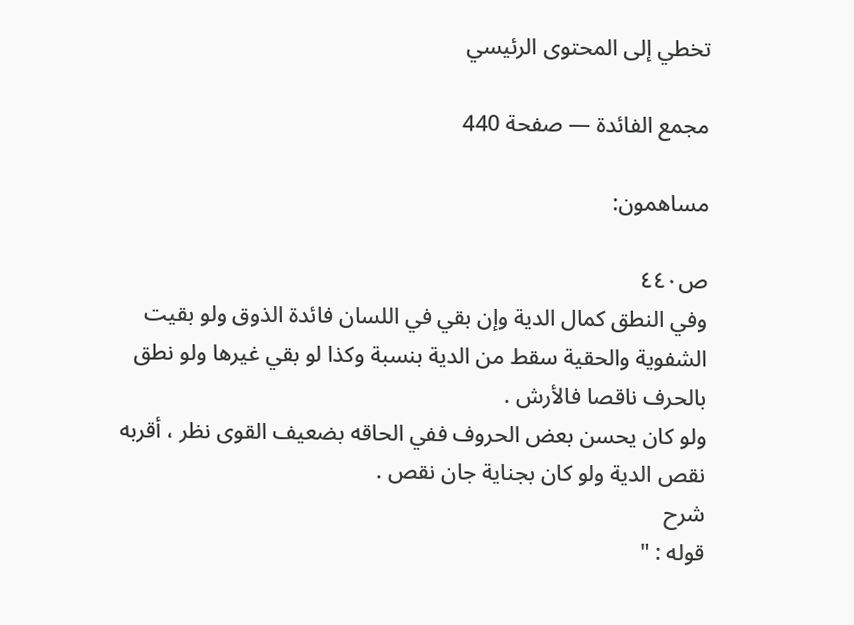تخطي إلى المحتوى الرئيسي

مجمع الفائدة — صفحة 440

مساهمون:

ص٤٤٠
وفي النطق كمال الدية وإن بقي في اللسان فائدة الذوق ولو بقيت الشفوية والحقية سقط من الدية بنسبة وكذا لو بقي غيرها ولو نطق بالحرف ناقصا فالأرش .
ولو كان يحسن بعض الحروف ففي الحاقه بضعيف القوى نظر ، أقربه نقص الدية ولو كان بجناية جان نقص .
شرح
قوله : "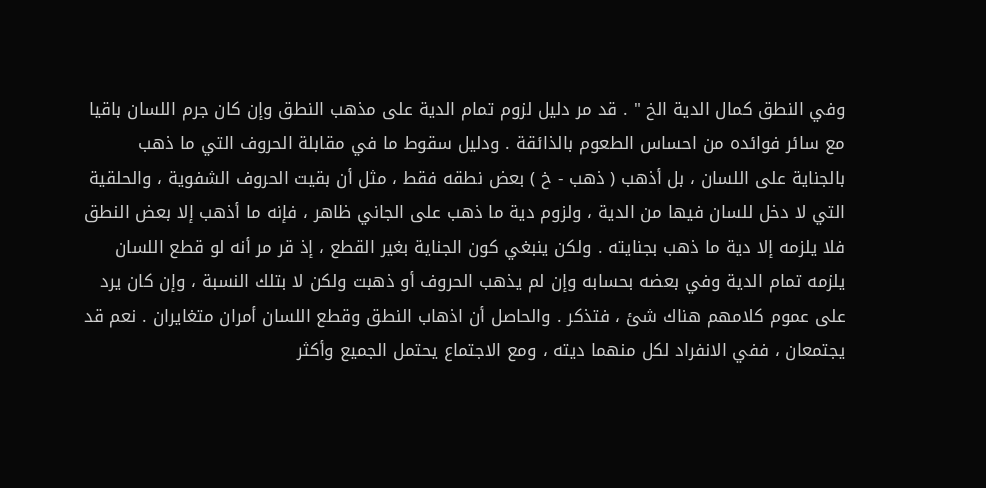وفي النطق كمال الدية الخ " . قد مر دليل لزوم تمام الدية على مذهب النطق وإن كان جرم اللسان باقيا مع سائر فوائده من احساس الطعوم بالذائقة . ودليل سقوط ما في مقابلة الحروف التي ما ذهب بالجناية على اللسان ، بل أذهب ( ذهب - خ ) بعض نطقه فقط ، مثل أن بقيت الحروف الشفوية ، والحلقية التي لا دخل للسان فيها من الدية ، ولزوم دية ما ذهب على الجاني ظاهر ، فإنه ما أذهب إلا بعض النطق فلا يلزمه إلا دية ما ذهب بجنايته . ولكن ينبغي كون الجناية بغير القطع ، إذ قر مر أنه لو قطع اللسان يلزمه تمام الدية وفي بعضه بحسابه وإن لم يذهب الحروف أو ذهبت ولكن لا بتلك النسبة ، وإن كان يرد على عموم كلامهم هناك شئ ، فتذكر . والحاصل أن اذهاب النطق وقطع اللسان أمران متغايران . نعم قد يجتمعان ، ففي الانفراد لكل منهما ديته ، ومع الاجتماع يحتمل الجميع وأكثر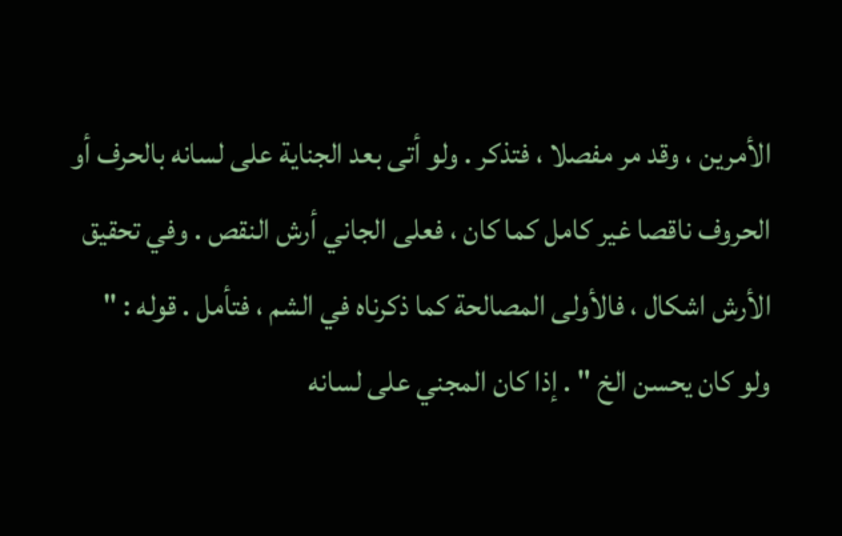الأمرين ، وقد مر مفصلا ، فتذكر . ولو أتى بعد الجناية على لسانه بالحرف أو الحروف ناقصا غير كامل كما كان ، فعلى الجاني أرش النقص . وفي تحقيق الأرش اشكال ، فالأولى المصالحة كما ذكرناه في الشم ، فتأمل . قوله : " ولو كان يحسن الخ " . إذا كان المجني على لسانه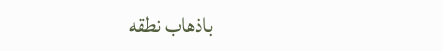باذهاب نطقه